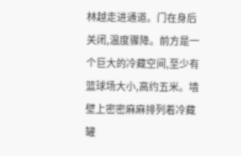林越走进通道。门在身后关闭,温度骤降。前方是一个巨大的冷藏空间,至少有篮球场大小,高约五米。墙壁上密密麻麻排列着冷藏罐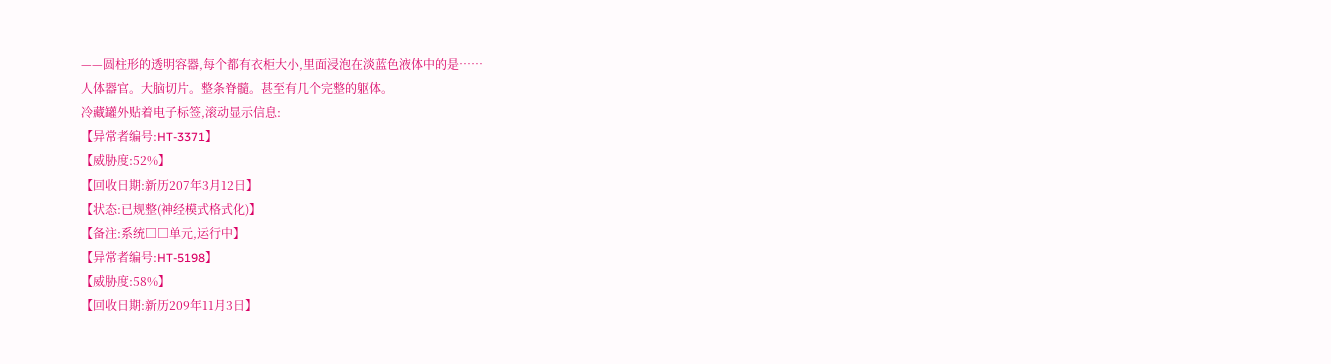——圆柱形的透明容器,每个都有衣柜大小,里面浸泡在淡蓝色液体中的是……
人体器官。大脑切片。整条脊髓。甚至有几个完整的躯体。
冷藏罐外贴着电子标签,滚动显示信息:
【异常者编号:HT-3371】
【威胁度:52%】
【回收日期:新历207年3月12日】
【状态:已规整(神经模式格式化)】
【备注:系统□□单元,运行中】
【异常者编号:HT-5198】
【威胁度:58%】
【回收日期:新历209年11月3日】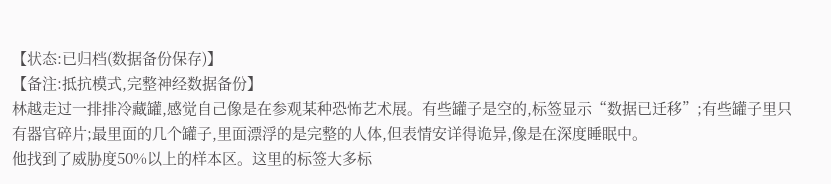【状态:已归档(数据备份保存)】
【备注:抵抗模式,完整神经数据备份】
林越走过一排排冷藏罐,感觉自己像是在参观某种恐怖艺术展。有些罐子是空的,标签显示“数据已迁移”;有些罐子里只有器官碎片;最里面的几个罐子,里面漂浮的是完整的人体,但表情安详得诡异,像是在深度睡眠中。
他找到了威胁度50%以上的样本区。这里的标签大多标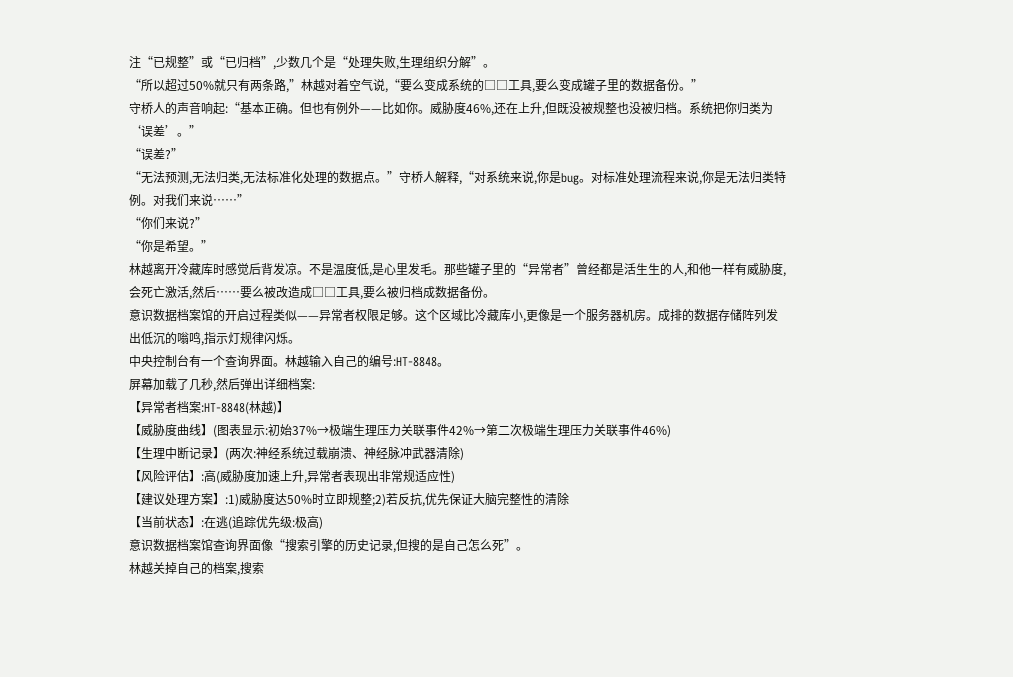注“已规整”或“已归档”,少数几个是“处理失败,生理组织分解”。
“所以超过50%就只有两条路,”林越对着空气说,“要么变成系统的□□工具,要么变成罐子里的数据备份。”
守桥人的声音响起:“基本正确。但也有例外——比如你。威胁度46%,还在上升,但既没被规整也没被归档。系统把你归类为‘误差’。”
“误差?”
“无法预测,无法归类,无法标准化处理的数据点。”守桥人解释,“对系统来说,你是bug。对标准处理流程来说,你是无法归类特例。对我们来说……”
“你们来说?”
“你是希望。”
林越离开冷藏库时感觉后背发凉。不是温度低,是心里发毛。那些罐子里的“异常者”曾经都是活生生的人,和他一样有威胁度,会死亡激活,然后……要么被改造成□□工具,要么被归档成数据备份。
意识数据档案馆的开启过程类似——异常者权限足够。这个区域比冷藏库小,更像是一个服务器机房。成排的数据存储阵列发出低沉的嗡鸣,指示灯规律闪烁。
中央控制台有一个查询界面。林越输入自己的编号:HT-8848。
屏幕加载了几秒,然后弹出详细档案:
【异常者档案:HT-8848(林越)】
【威胁度曲线】(图表显示:初始37%→极端生理压力关联事件42%→第二次极端生理压力关联事件46%)
【生理中断记录】(两次:神经系统过载崩溃、神经脉冲武器清除)
【风险评估】:高(威胁度加速上升,异常者表现出非常规适应性)
【建议处理方案】:1)威胁度达50%时立即规整;2)若反抗,优先保证大脑完整性的清除
【当前状态】:在逃(追踪优先级:极高)
意识数据档案馆查询界面像“搜索引擎的历史记录,但搜的是自己怎么死”。
林越关掉自己的档案,搜索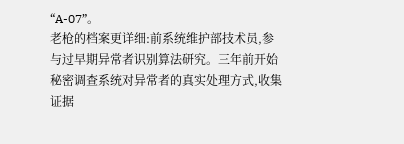“A-07”。
老枪的档案更详细:前系统维护部技术员,参与过早期异常者识别算法研究。三年前开始秘密调查系统对异常者的真实处理方式,收集证据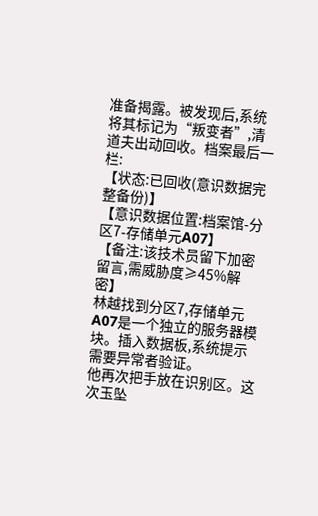准备揭露。被发现后,系统将其标记为“叛变者”,清道夫出动回收。档案最后一栏:
【状态:已回收(意识数据完整备份)】
【意识数据位置:档案馆-分区7-存储单元A07】
【备注:该技术员留下加密留言,需威胁度≥45%解密】
林越找到分区7,存储单元A07是一个独立的服务器模块。插入数据板,系统提示需要异常者验证。
他再次把手放在识别区。这次玉坠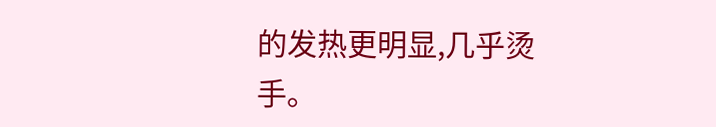的发热更明显,几乎烫手。